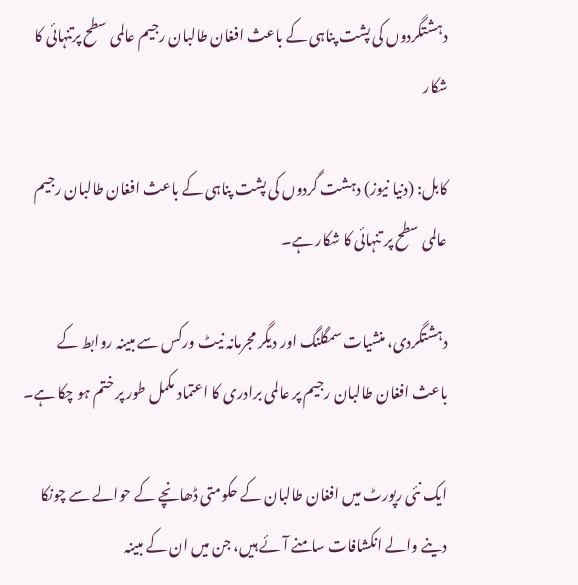دہشتگردوں کی پشت پناہی کے باعث افغان طالبان رجیم عالمی سطح پرتنہائی کا شکار

کابل: (دنیا نیوز) دہشت گردوں کی پشت پناہی کے باعث افغان طالبان رجیم عالمی سطح پر تنہائی کا شکار ہے۔

دہشتگردی، منشیات سمگلنگ اور دیگر مجرمانہ نیٹ ورکس سے مبینہ روابط کے باعث افغان طالبان رجیم پر عالمی برادری کا اعتماد مکمل طور پر ختم ہو چکا ہے۔

ایک نئی رپورٹ میں افغان طالبان کے حکومتی ڈھانچے کے حوالے سے چونکا دینے والے انکشافات سامنے آئے ہیں، جن میں ان کے مبینہ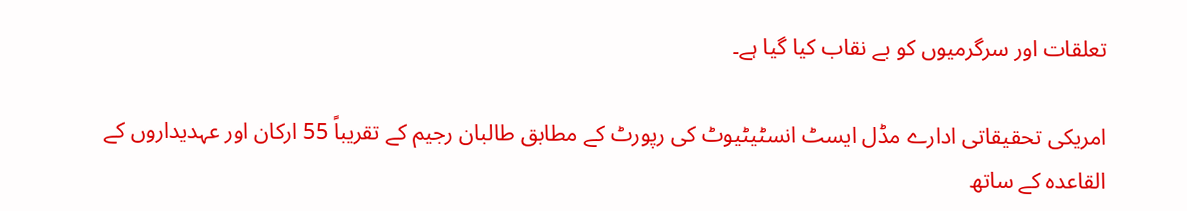تعلقات اور سرگرمیوں کو بے نقاب کیا گیا ہے۔

امریکی تحقیقاتی ادارے مڈل ایسٹ انسٹیٹیوٹ کی رپورٹ کے مطابق طالبان رجیم کے تقریباً 55 ارکان اور عہدیداروں کے القاعدہ کے ساتھ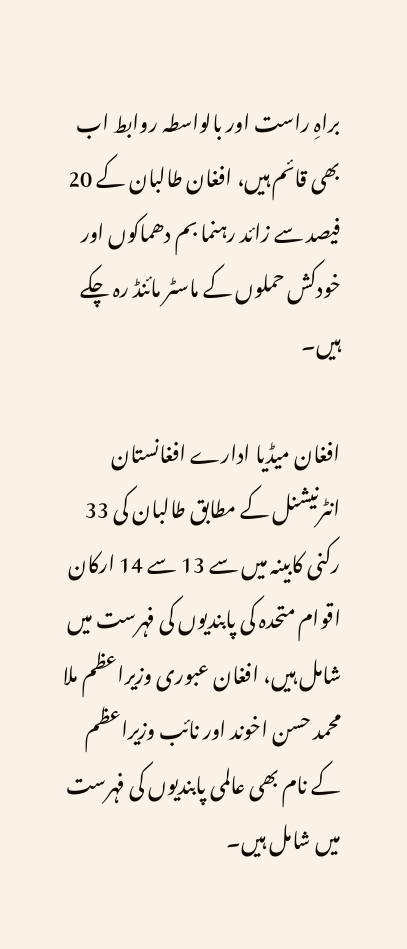براہِ راست اور بالواسطہ روابط اب بھی قائم ہیں، افغان طالبان کے 20 فیصد سے زائد رہنما بم دھماکوں اور خودکش حملوں کے ماسٹر مائنڈ رہ چکے ہیں۔

افغان میڈیا ادارے افغانستان انٹرنیشنل کے مطابق طالبان کی 33 رکنی کابینہ میں سے 13 سے 14 ارکان اقوام متحدہ کی پابندیوں کی فہرست میں شامل ہیں، افغان عبوری وزیراعظم ملا محمد حسن اخوند اور نائب وزیراعظم کے نام بھی عالمی پابندیوں کی فہرست میں شامل ہیں۔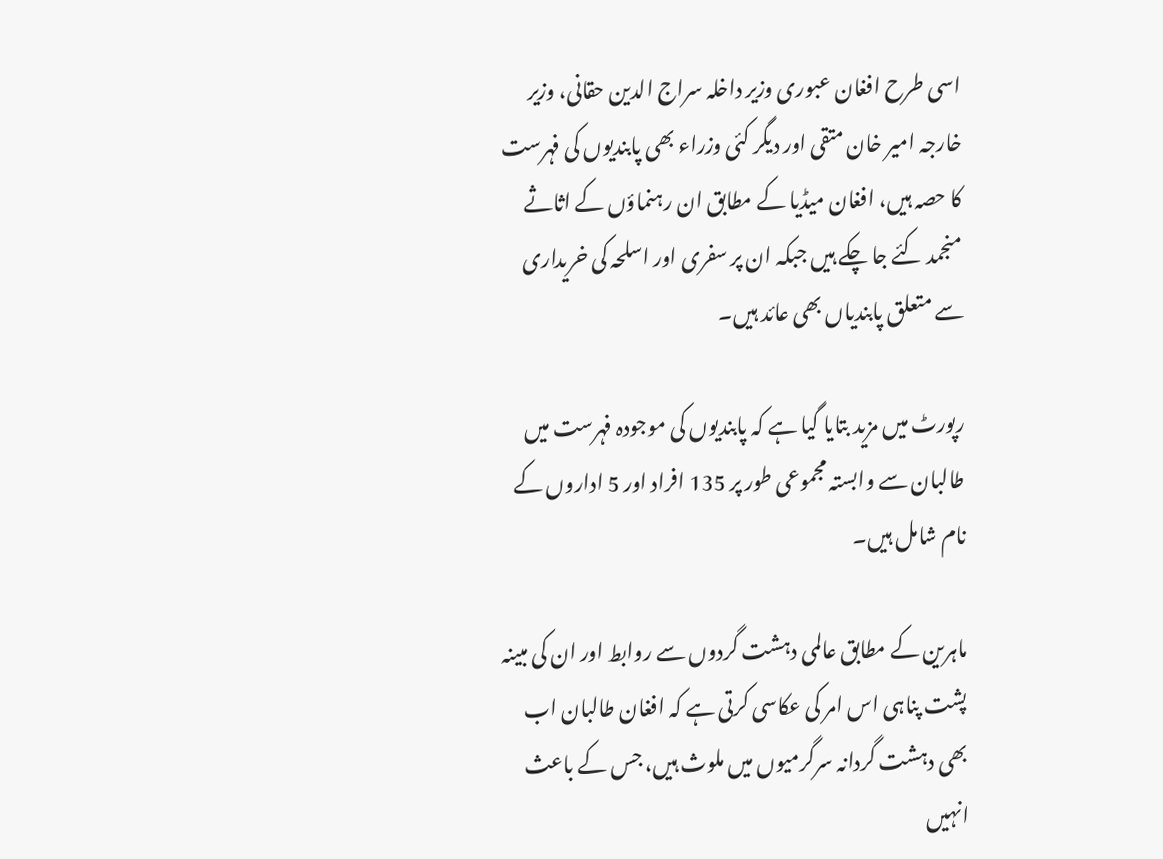اسی طرح افغان عبوری وزیر داخلہ سراج الدین حقانی، وزیر خارجہ امیر خان متقی اور دیگر کئی وزراء بھی پابندیوں کی فہرست کا حصہ ہیں، افغان میڈیا کے مطابق ان رہنماؤں کے اثاثے منجمد کئے جا چکے ہیں جبکہ ان پر سفری اور اسلحہ کی خریداری سے متعلق پابندیاں بھی عائد ہیں۔

رپورٹ میں مزید بتایا گیا ہے کہ پابندیوں کی موجودہ فہرست میں طالبان سے وابستہ مجموعی طور پر 135 افراد اور 5 اداروں کے نام شامل ہیں۔

ماہرین کے مطابق عالمی دہشت گردوں سے روابط اور ان کی مبینہ پشت پناہی اس امر کی عکاسی کرتی ہے کہ افغان طالبان اب بھی دہشت گردانہ سرگرمیوں میں ملوث ہیں، جس کے باعث انہیں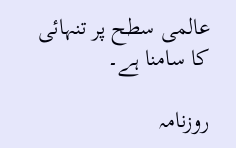عالمی سطح پر تنہائی کا سامنا ہے۔

روزنامہ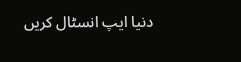دنیا ایپ انسٹال کریں